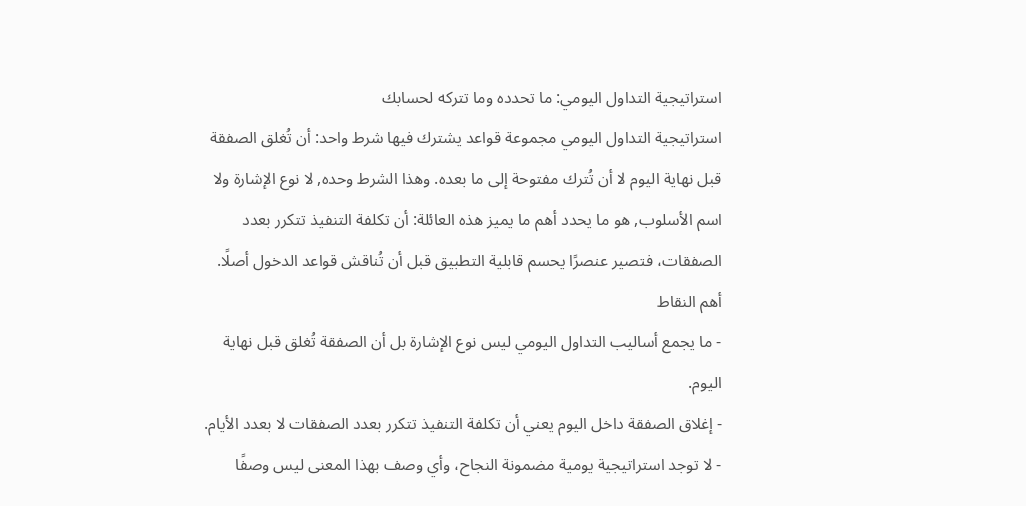استراتيجية التداول اليومي: ما تحدده وما تتركه لحسابك
استراتيجية التداول اليومي مجموعة قواعد يشترك فيها شرط واحد: أن تُغلق الصفقة قبل نهاية اليوم لا أن تُترك مفتوحة إلى ما بعده. وهذا الشرط وحده, لا نوع الإشارة ولا اسم الأسلوب, هو ما يحدد أهم ما يميز هذه العائلة: أن تكلفة التنفيذ تتكرر بعدد الصفقات، فتصير عنصرًا يحسم قابلية التطبيق قبل أن تُناقش قواعد الدخول أصلًا.
أهم النقاط
- ما يجمع أساليب التداول اليومي ليس نوع الإشارة بل أن الصفقة تُغلق قبل نهاية اليوم.
- إغلاق الصفقة داخل اليوم يعني أن تكلفة التنفيذ تتكرر بعدد الصفقات لا بعدد الأيام.
- لا توجد استراتيجية يومية مضمونة النجاح، وأي وصف بهذا المعنى ليس وصفًا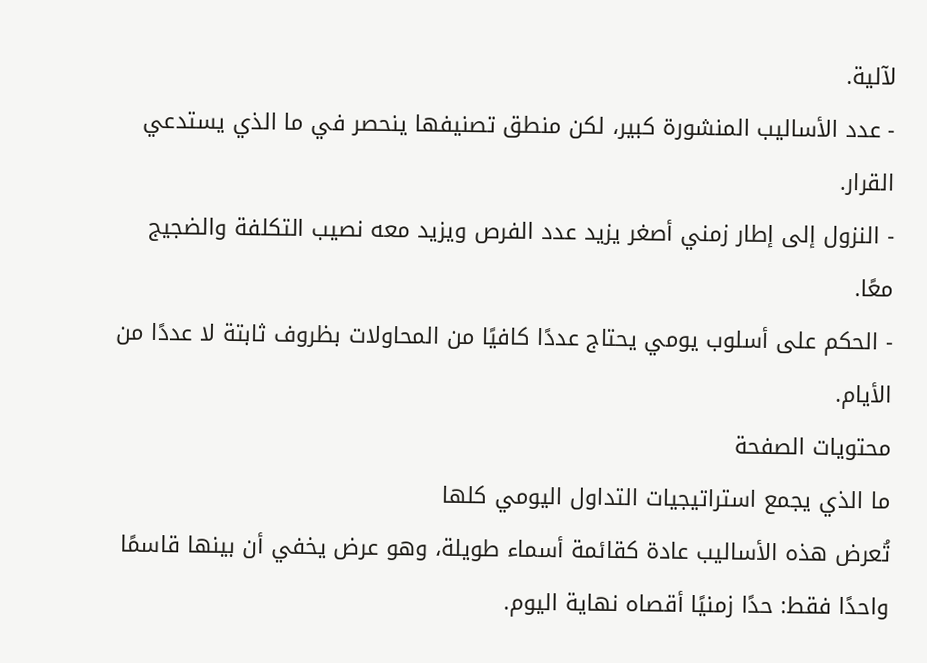لآلية.
- عدد الأساليب المنشورة كبير، لكن منطق تصنيفها ينحصر في ما الذي يستدعي القرار.
- النزول إلى إطار زمني أصغر يزيد عدد الفرص ويزيد معه نصيب التكلفة والضجيج معًا.
- الحكم على أسلوب يومي يحتاج عددًا كافيًا من المحاولات بظروف ثابتة لا عددًا من الأيام.
محتويات الصفحة
ما الذي يجمع استراتيجيات التداول اليومي كلها
تُعرض هذه الأساليب عادة كقائمة أسماء طويلة، وهو عرض يخفي أن بينها قاسمًا واحدًا فقط: حدًا زمنيًا أقصاه نهاية اليوم.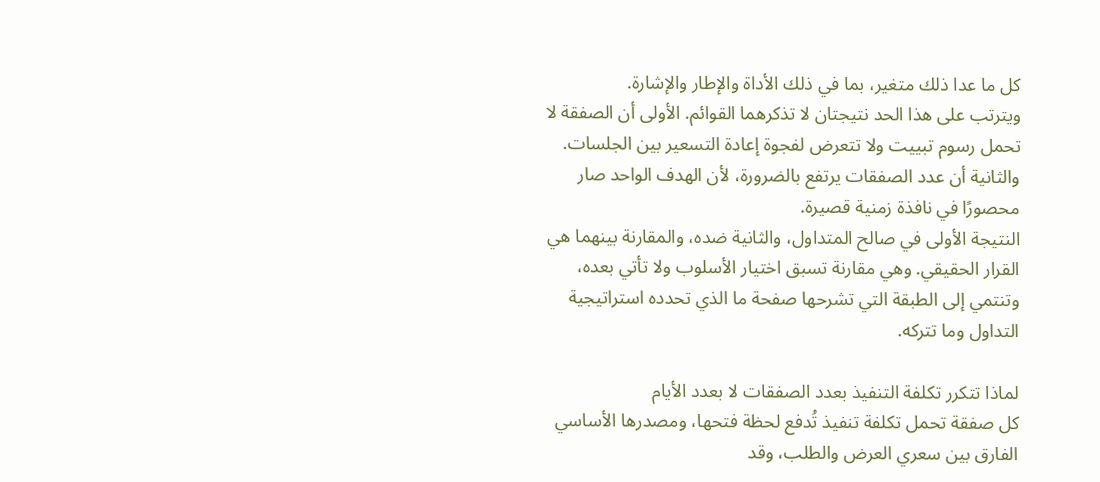كل ما عدا ذلك متغير، بما في ذلك الأداة والإطار والإشارة.
ويترتب على هذا الحد نتيجتان لا تذكرهما القوائم. الأولى أن الصفقة لا تحمل رسوم تبييت ولا تتعرض لفجوة إعادة التسعير بين الجلسات. والثانية أن عدد الصفقات يرتفع بالضرورة، لأن الهدف الواحد صار محصورًا في نافذة زمنية قصيرة.
النتيجة الأولى في صالح المتداول، والثانية ضده، والمقارنة بينهما هي القرار الحقيقي. وهي مقارنة تسبق اختيار الأسلوب ولا تأتي بعده، وتنتمي إلى الطبقة التي تشرحها صفحة ما الذي تحدده استراتيجية التداول وما تتركه.

لماذا تتكرر تكلفة التنفيذ بعدد الصفقات لا بعدد الأيام
كل صفقة تحمل تكلفة تنفيذ تُدفع لحظة فتحها، ومصدرها الأساسي الفارق بين سعري العرض والطلب، وقد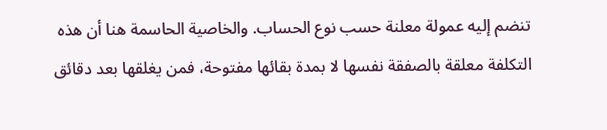تنضم إليه عمولة معلنة حسب نوع الحساب. والخاصية الحاسمة هنا أن هذه التكلفة معلقة بالصفقة نفسها لا بمدة بقائها مفتوحة، فمن يغلقها بعد دقائق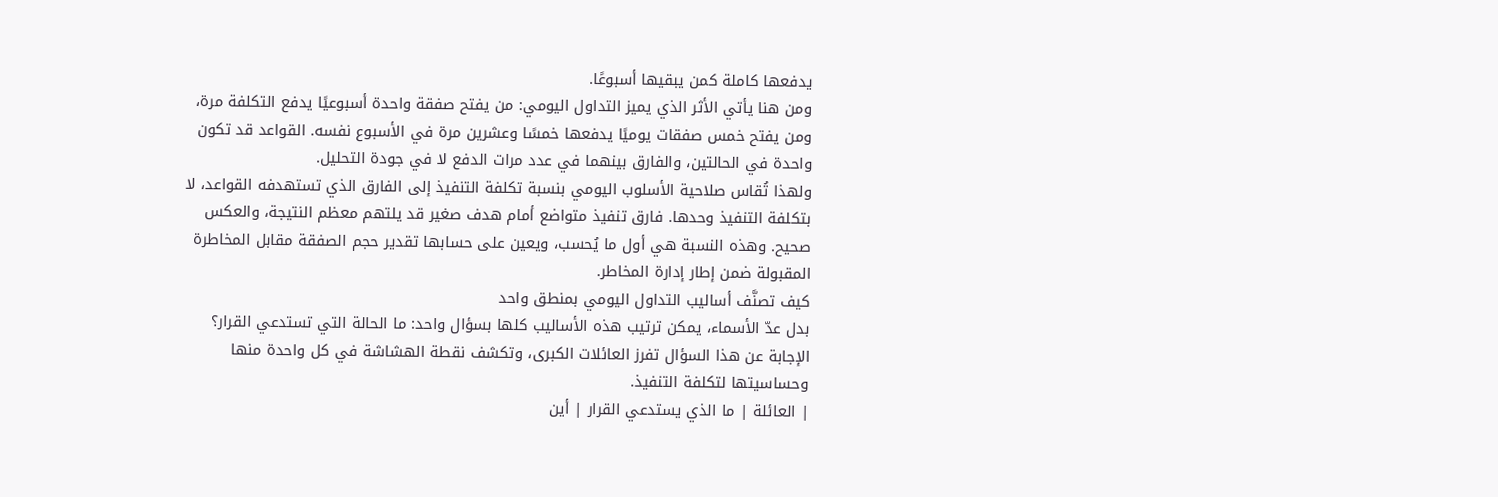يدفعها كاملة كمن يبقيها أسبوعًا.
ومن هنا يأتي الأثر الذي يميز التداول اليومي: من يفتح صفقة واحدة أسبوعيًا يدفع التكلفة مرة، ومن يفتح خمس صفقات يوميًا يدفعها خمسًا وعشرين مرة في الأسبوع نفسه. القواعد قد تكون واحدة في الحالتين، والفارق بينهما في عدد مرات الدفع لا في جودة التحليل.
ولهذا تُقاس صلاحية الأسلوب اليومي بنسبة تكلفة التنفيذ إلى الفارق الذي تستهدفه القواعد، لا بتكلفة التنفيذ وحدها. فارق تنفيذ متواضع أمام هدف صغير قد يلتهم معظم النتيجة، والعكس صحيح. وهذه النسبة هي أول ما يُحسب، ويعين على حسابها تقدير حجم الصفقة مقابل المخاطرة المقبولة ضمن إطار إدارة المخاطر.
كيف تصنَّف أساليب التداول اليومي بمنطق واحد
بدل عدّ الأسماء، يمكن ترتيب هذه الأساليب كلها بسؤال واحد: ما الحالة التي تستدعي القرار؟ الإجابة عن هذا السؤال تفرز العائلات الكبرى، وتكشف نقطة الهشاشة في كل واحدة منها وحساسيتها لتكلفة التنفيذ.
| العائلة | ما الذي يستدعي القرار | أين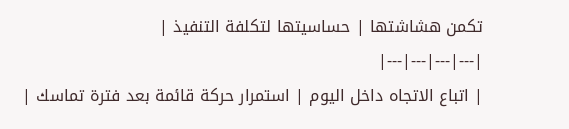تكمن هشاشتها | حساسيتها لتكلفة التنفيذ |
|---|---|---|---|
| اتباع الاتجاه داخل اليوم | استمرار حركة قائمة بعد فترة تماسك |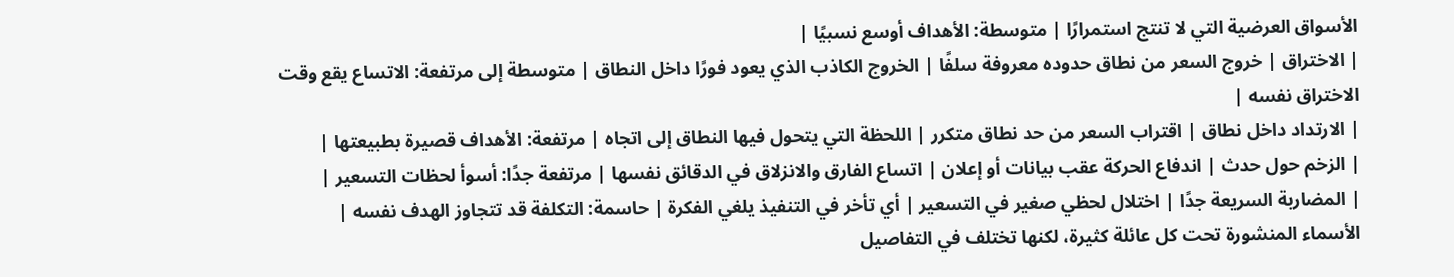الأسواق العرضية التي لا تنتج استمرارًا | متوسطة: الأهداف أوسع نسبيًا |
| الاختراق | خروج السعر من نطاق حدوده معروفة سلفًا | الخروج الكاذب الذي يعود فورًا داخل النطاق | متوسطة إلى مرتفعة: الاتساع يقع وقت الاختراق نفسه |
| الارتداد داخل نطاق | اقتراب السعر من حد نطاق متكرر | اللحظة التي يتحول فيها النطاق إلى اتجاه | مرتفعة: الأهداف قصيرة بطبيعتها |
| الزخم حول حدث | اندفاع الحركة عقب بيانات أو إعلان | اتساع الفارق والانزلاق في الدقائق نفسها | مرتفعة جدًا: أسوأ لحظات التسعير |
| المضاربة السريعة جدًا | اختلال لحظي صغير في التسعير | أي تأخر في التنفيذ يلغي الفكرة | حاسمة: التكلفة قد تتجاوز الهدف نفسه |
الأسماء المنشورة تحت كل عائلة كثيرة، لكنها تختلف في التفاصيل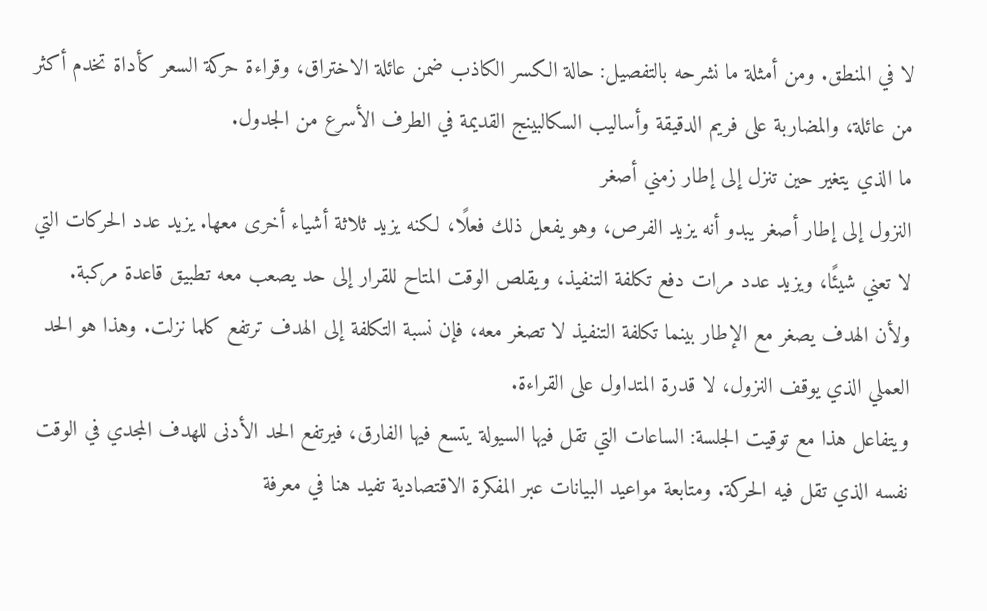لا في المنطق. ومن أمثلة ما نشرحه بالتفصيل: حالة الكسر الكاذب ضمن عائلة الاختراق، وقراءة حركة السعر كأداة تخدم أكثر من عائلة، والمضاربة على فريم الدقيقة وأساليب السكالبينج القديمة في الطرف الأسرع من الجدول.
ما الذي يتغير حين تنزل إلى إطار زمني أصغر
النزول إلى إطار أصغر يبدو أنه يزيد الفرص، وهو يفعل ذلك فعلًا، لكنه يزيد ثلاثة أشياء أخرى معها. يزيد عدد الحركات التي لا تعني شيئًا، ويزيد عدد مرات دفع تكلفة التنفيذ، ويقلص الوقت المتاح للقرار إلى حد يصعب معه تطبيق قاعدة مركبة.
ولأن الهدف يصغر مع الإطار بينما تكلفة التنفيذ لا تصغر معه، فإن نسبة التكلفة إلى الهدف ترتفع كلما نزلت. وهذا هو الحد العملي الذي يوقف النزول، لا قدرة المتداول على القراءة.
ويتفاعل هذا مع توقيت الجلسة: الساعات التي تقل فيها السيولة يتسع فيها الفارق، فيرتفع الحد الأدنى للهدف المجدي في الوقت نفسه الذي تقل فيه الحركة. ومتابعة مواعيد البيانات عبر المفكرة الاقتصادية تفيد هنا في معرفة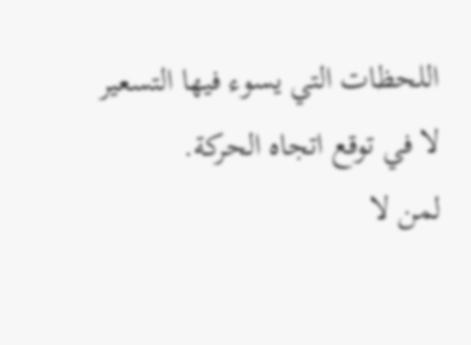اللحظات التي يسوء فيها التسعير لا في توقع اتجاه الحركة.
لمن لا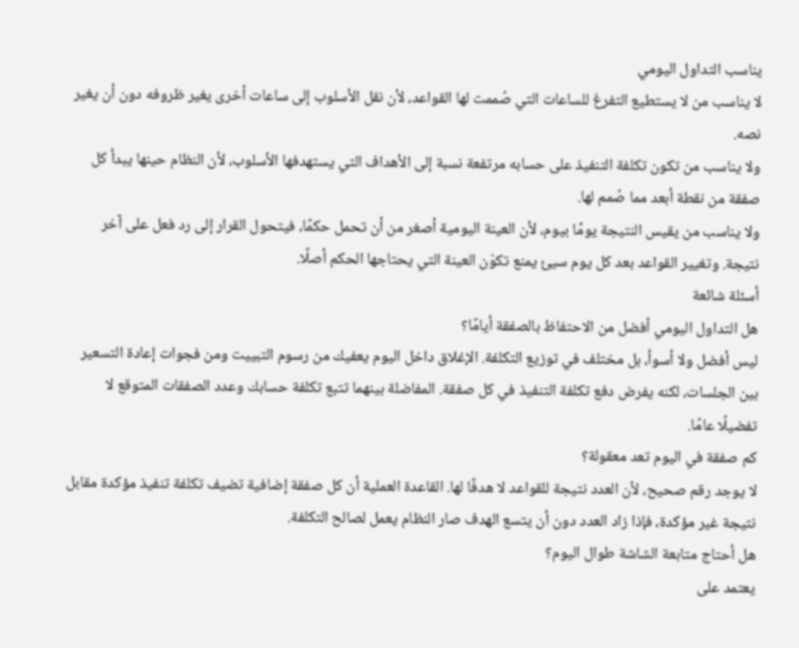يناسب التداول اليومي
لا يناسب من لا يستطيع التفرغ للساعات التي صُممت لها القواعد، لأن نقل الأسلوب إلى ساعات أخرى يغير ظروفه دون أن يغير نصه.
ولا يناسب من تكون تكلفة التنفيذ على حسابه مرتفعة نسبة إلى الأهداف التي يستهدفها الأسلوب، لأن النظام حينها يبدأ كل صفقة من نقطة أبعد مما صُمم لها.
ولا يناسب من يقيس النتيجة يومًا بيوم، لأن العينة اليومية أصغر من أن تحمل حكمًا، فيتحول القرار إلى رد فعل على آخر نتيجة. وتغيير القواعد بعد كل يوم سيئ يمنع تكوّن العينة التي يحتاجها الحكم أصلًا.
أسئلة شائعة
هل التداول اليومي أفضل من الاحتفاظ بالصفقة أيامًا؟
ليس أفضل ولا أسوأ، بل مختلف في توزيع التكلفة. الإغلاق داخل اليوم يعفيك من رسوم التبييت ومن فجوات إعادة التسعير بين الجلسات، لكنه يفرض دفع تكلفة التنفيذ في كل صفقة. المفاضلة بينهما تتبع تكلفة حسابك وعدد الصفقات المتوقع لا تفضيلًا عامًا.
كم صفقة في اليوم تعد معقولة؟
لا يوجد رقم صحيح، لأن العدد نتيجة للقواعد لا هدفًا لها. القاعدة العملية أن كل صفقة إضافية تضيف تكلفة تنفيذ مؤكدة مقابل نتيجة غير مؤكدة، فإذا زاد العدد دون أن يتسع الهدف صار النظام يعمل لصالح التكلفة.
هل أحتاج متابعة الشاشة طوال اليوم؟
يعتمد على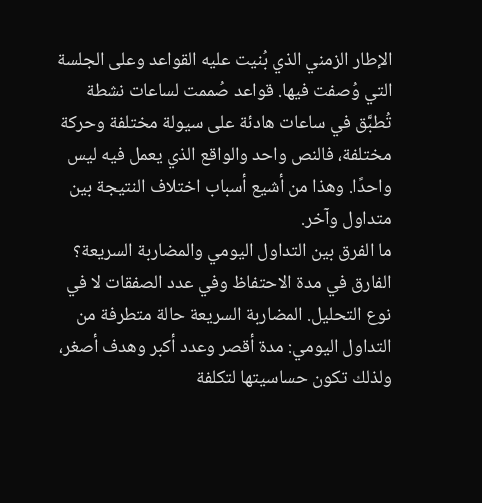الإطار الزمني الذي بُنيت عليه القواعد وعلى الجلسة التي وُصفت فيها. قواعد صُممت لساعات نشطة تُطبَّق في ساعات هادئة على سيولة مختلفة وحركة مختلفة، فالنص واحد والواقع الذي يعمل فيه ليس واحدًا. وهذا من أشيع أسباب اختلاف النتيجة بين متداول وآخر.
ما الفرق بين التداول اليومي والمضاربة السريعة؟
الفارق في مدة الاحتفاظ وفي عدد الصفقات لا في نوع التحليل. المضاربة السريعة حالة متطرفة من التداول اليومي: مدة أقصر وعدد أكبر وهدف أصغر، ولذلك تكون حساسيتها لتكلفة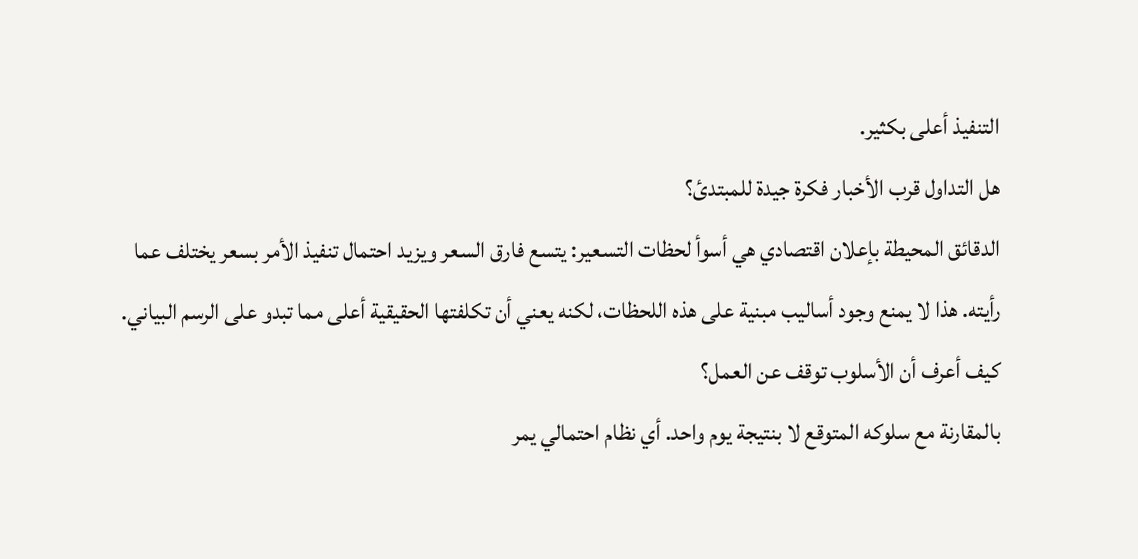التنفيذ أعلى بكثير.
هل التداول قرب الأخبار فكرة جيدة للمبتدئ؟
الدقائق المحيطة بإعلان اقتصادي هي أسوأ لحظات التسعير: يتسع فارق السعر ويزيد احتمال تنفيذ الأمر بسعر يختلف عما رأيته. هذا لا يمنع وجود أساليب مبنية على هذه اللحظات، لكنه يعني أن تكلفتها الحقيقية أعلى مما تبدو على الرسم البياني.
كيف أعرف أن الأسلوب توقف عن العمل؟
بالمقارنة مع سلوكه المتوقع لا بنتيجة يوم واحد. أي نظام احتمالي يمر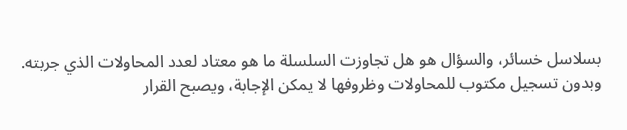بسلاسل خسائر، والسؤال هو هل تجاوزت السلسلة ما هو معتاد لعدد المحاولات الذي جربته. وبدون تسجيل مكتوب للمحاولات وظروفها لا يمكن الإجابة، ويصبح القرار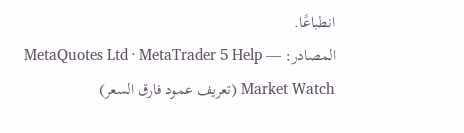انطباعًا.
المصادر: MetaQuotes Ltd · MetaTrader 5 Help — Market Watch (تعريف عمود فارق السعر)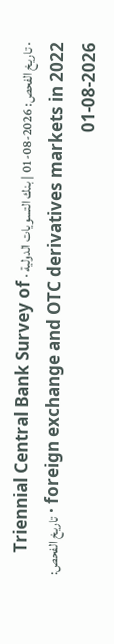· تاريخ الفحص: 2026-08-01 | بنك التسويات الدولية · Triennial Central Bank Survey of foreign exchange and OTC derivatives markets in 2022 · تاريخ الفحص: 2026-08-01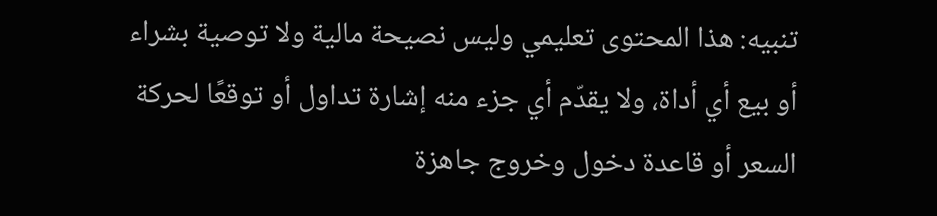تنبيه: هذا المحتوى تعليمي وليس نصيحة مالية ولا توصية بشراء أو بيع أي أداة، ولا يقدّم أي جزء منه إشارة تداول أو توقعًا لحركة السعر أو قاعدة دخول وخروج جاهزة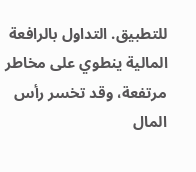للتطبيق. التداول بالرافعة المالية ينطوي على مخاطر مرتفعة، وقد تخسر رأس المال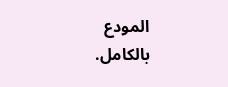المودع بالكامل.